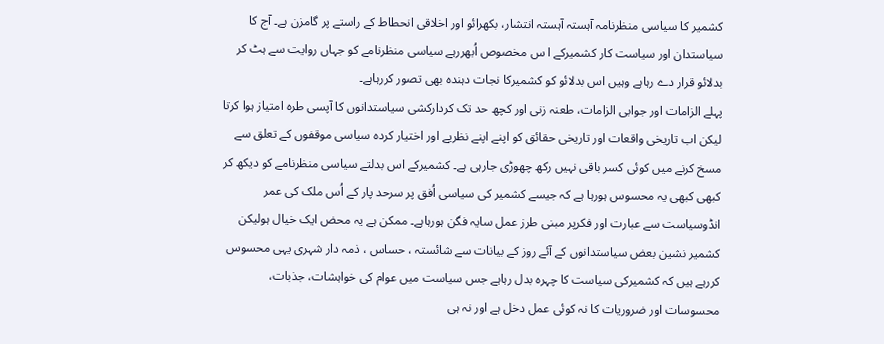کشمیر کا سیاسی منظرنامہ آہستہ آہستہ انتشار، بکھرائو اور اخلاقی انحطاط کے راستے پر گامزن ہے۔ آج کا سیاستدان اور سیاست کار کشمیرکے ا س مخصوص اُبھررہے سیاسی منظرنامے کو جہاں روایت سے ہٹ کر بدلائو قرار دے رہاہے وہیں اس بدلائو کو کشمیرکا نجات دہندہ بھی تصور کررہاہے۔
پہلے الزامات اور جوابی الزامات، طعنہ زنی اور کچھ حد تک کردارکشی سیاستدانوں کا آپسی طرہ امتیاز ہوا کرتا لیکن اب تاریخی واقعات اور تاریخی حقائق کو اپنے اپنے نظریے اور اختیار کردہ سیاسی موقفوں کے تعلق سے مسخ کرنے میں کوئی کسر باقی نہیں رکھ چھوڑی جارہی ہے۔ کشمیرکے اس بدلتے سیاسی منظرنامے کو دیکھ کر کبھی کبھی یہ محسوس ہورہا ہے کہ جیسے کشمیر کی سیاسی اُفق پر سرحد پار کے اُس ملک کی عمر انڈوسیاست سے عبارت اور فکرپر مبنی طرز عمل سایہ فگن ہورہاہے۔ ممکن ہے یہ محض ایک خیال ہولیکن کشمیر نشین بعض سیاستدانوں کے آئے روز کے بیانات سے شائستہ ، حساس ، ذمہ دار شہری یہی محسوس کررہے ہیں کہ کشمیرکی سیاست کا چہرہ بدل رہاہے جس سیاست میں عوام کی خواہشات، جذبات، محسوسات اور ضروریات کا نہ کوئی عمل دخل ہے اور نہ ہی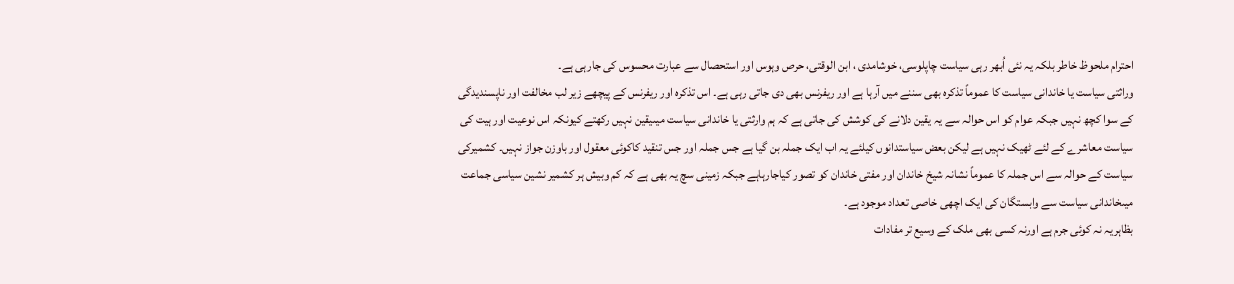احترام ملحوظ خاطر بلکہ یہ نئی اُبھر رہی سیاست چاپلوسی، خوشامدی ، ابن الوقتی، حرص وہوس اور استحصال سے عبارت محسوس کی جارہی ہے۔
وراثتی سیاست یا خاندانی سیاست کا عموماً تذکرہ بھی سننے میں آرہا ہے اور ریفرنس بھی دی جاتی رہی ہے۔ اس تذکرہ اور ریفرنس کے پیچھے زیر لب مخالفت اور ناپسندیدگی کے سوا کچھ نہیں جبکہ عوام کو اس حوالہ سے یہ یقین دلانے کی کوشش کی جاتی ہے کہ ہم وارثتی یا خاندانی سیاست میںیقین نہیں رکھتے کیونکہ اس نوعیت اور ہیت کی سیاست معاشرے کے لئے ٹھیک نہیں ہے لیکن بعض سیاستدانوں کیلئے یہ اب ایک جملہ بن گیا ہے جس جملہ اور جس تنقید کاکوئی معقول اور باوزن جواز نہیں۔ کشمیرکی سیاست کے حوالہ سے اس جملہ کا عموماً نشانہ شیخ خاندان اور مفتی خاندان کو تصور کیاجارہاہے جبکہ زمینی سچ یہ بھی ہے کہ کم وبیش ہر کشمیر نشین سیاسی جماعت میںخاندانی سیاست سے وابستگان کی ایک اچھی خاصی تعداد موجود ہے۔
بظاہریہ نہ کوئی جرم ہے اورنہ کسی بھی ملک کے وسیع تر مفادات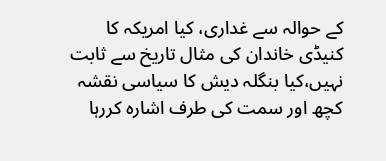کے حوالہ سے غداری، کیا امریکہ کا کنیڈی خاندان کی مثال تاریخ سے ثابت نہیں،کیا بنگلہ دیش کا سیاسی نقشہ کچھ اور سمت کی طرف اشارہ کررہا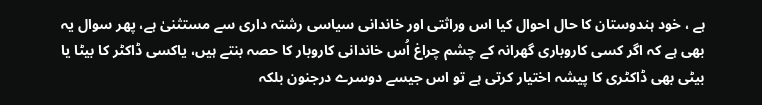ہے ، خود ہندوستان کا حال احوال کیا اس وراثتی اور خاندانی سیاسی رشتہ داری سے مستثنیٰ ہے، پھر سوال یہ بھی ہے کہ اگر کسی کاروباری گھرانہ کے چشم چراغ اُس خاندانی کاروبار کا حصہ بنتے ہیں، یاکسی ڈاکٹر کا بیٹا یا بیٹی بھی ڈاکٹری کا پیشہ اختیار کرتی ہے تو اس جیسے دوسرے درجنون بلکہ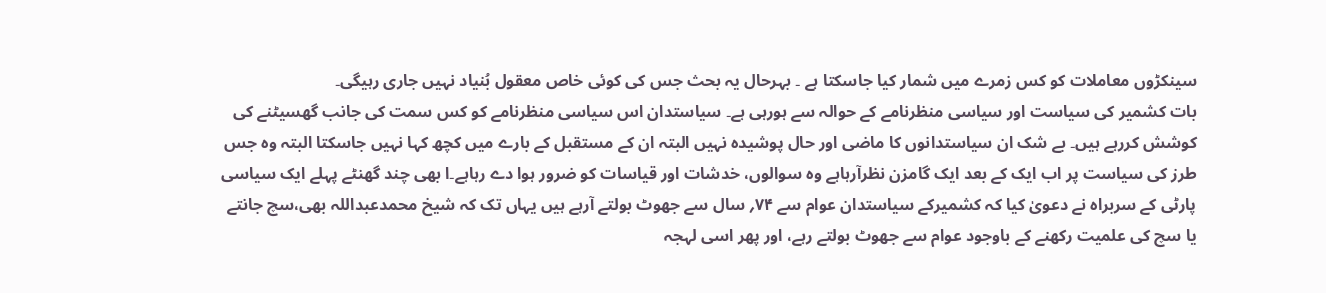سینکڑوں معاملات کو کس زمرے میں شمار کیا جاسکتا ہے ۔ بہرحال یہ بحث جس کی کوئی خاص معقول بُنیاد نہیں جاری رہیگی۔
بات کشمیر کی سیاست اور سیاسی منظرنامے کے حوالہ سے ہورہی ہے۔ سیاستدان اس سیاسی منظرنامے کو کس سمت کی جانب گھسیٹنے کی کوشش کررہے ہیں۔ بے شک ان سیاستدانوں کا ماضی اور حال پوشیدہ نہیں البتہ ان کے مستقبل کے بارے میں کچھ کہا نہیں جاسکتا البتہ وہ جس طرز کی سیاست پر اب ایک کے بعد ایک گامزن نظرآرہاہے وہ سوالوں، خدشات اور قیاسات کو ضرور ہوا دے رہاہے۔ا بھی چند گھنٹے پہلے ایک سیاسی پارٹی کے سربراہ نے دعویٰ کیا کہ کشمیرکے سیاستدان عوام سے ۷۴؍ سال سے جھوٹ بولتے آرہے ہیں یہاں تک کہ شیخ محمدعبداللہ بھی،سچ جانتے یا سچ کی علمیت رکھنے کے باوجود عوام سے جھوٹ بولتے رہے، اور پھر اسی لہجہ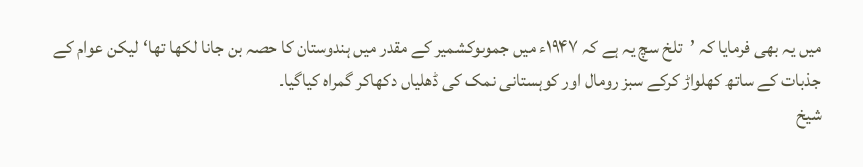میں یہ بھی فرمایا کہ ’تلخ سچ یہ ہے کہ ۱۹۴۷ء میں جموںوکشمیر کے مقدر میں ہندوستان کا حصہ بن جانا لکھا تھا‘لیکن عوام کے جذبات کے ساتھ کھلواڑ کرکے سبز رومال اور کوہستانی نمک کی ڈھلیاں دکھاکر گمراہ کیاگیا۔
شیخ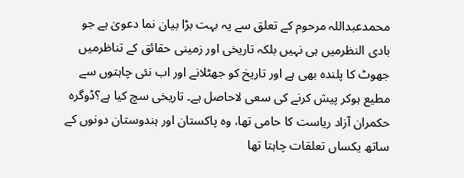محمدعبداللہ مرحوم کے تعلق سے یہ بہت بڑا بیان نما دعویٰ ہے جو بادی النظرمیں ہی نہیں بلکہ تاریخی اور زمینی حقائق کے تناظرمیں جھوٹ کا پلندہ بھی ہے اور تاریخ کو جھٹلانے اور اب نئی چاہتوں سے مطیع ہوکر پیش کرنے کی سعی لاحاصل ہے۔ تاریخی سچ کیا ہے؟ڈوگرہ حکمران آزاد ریاست کا حامی تھا، وہ پاکستان اور ہندوستان دونوں کے ساتھ یکساں تعلقات چاہتا تھا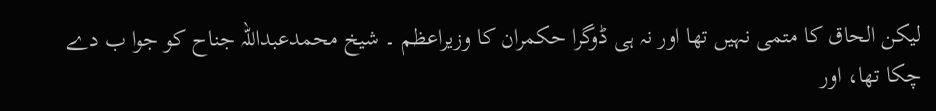لیکن الحاق کا متمی نہیں تھا اور نہ ہی ڈوگرا حکمران کا وزیراعظم ۔ شیخ محمدعبداللہ جناح کو جوا ب دے چکا تھا، اور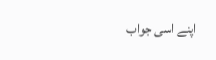اپنے اسی جواب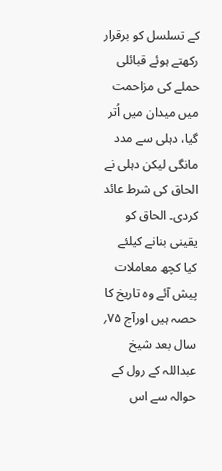کے تسلسل کو برقرار رکھتے ہوئے قبائلی حملے کی مزاحمت میں میدان میں اُتر گیا، دہلی سے مدد مانگی لیکن دہلی نے الحاق کی شرط عائد کردی۔ الحاق کو یقینی بنانے کیلئے کیا کچھ معاملات پیش آئے وہ تاریخ کا حصہ ہیں اورآج ۷۵؍ سال بعد شیخ عبداللہ کے رول کے حوالہ سے اس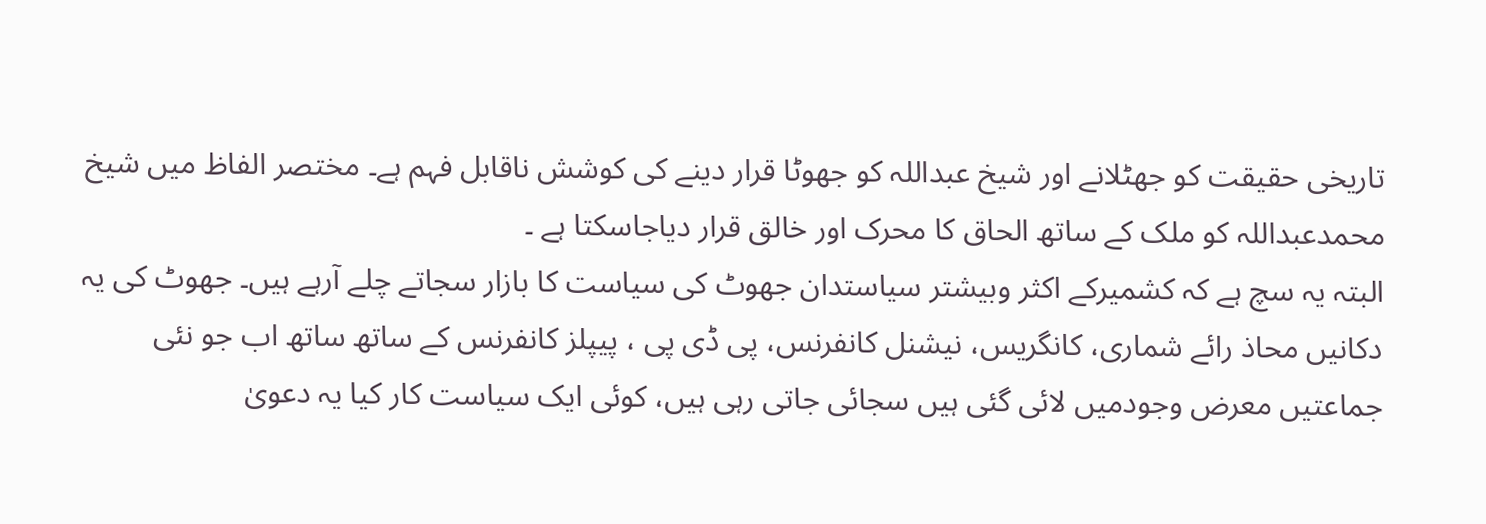تاریخی حقیقت کو جھٹلانے اور شیخ عبداللہ کو جھوٹا قرار دینے کی کوشش ناقابل فہم ہے۔ مختصر الفاظ میں شیخ محمدعبداللہ کو ملک کے ساتھ الحاق کا محرک اور خالق قرار دیاجاسکتا ہے ۔
البتہ یہ سچ ہے کہ کشمیرکے اکثر وبیشتر سیاستدان جھوٹ کی سیاست کا بازار سجاتے چلے آرہے ہیں۔ جھوٹ کی یہ دکانیں محاذ رائے شماری، کانگریس، نیشنل کانفرنس، پی ڈی پی ، پیپلز کانفرنس کے ساتھ ساتھ اب جو نئی جماعتیں معرض وجودمیں لائی گئی ہیں سجائی جاتی رہی ہیں، کوئی ایک سیاست کار کیا یہ دعویٰ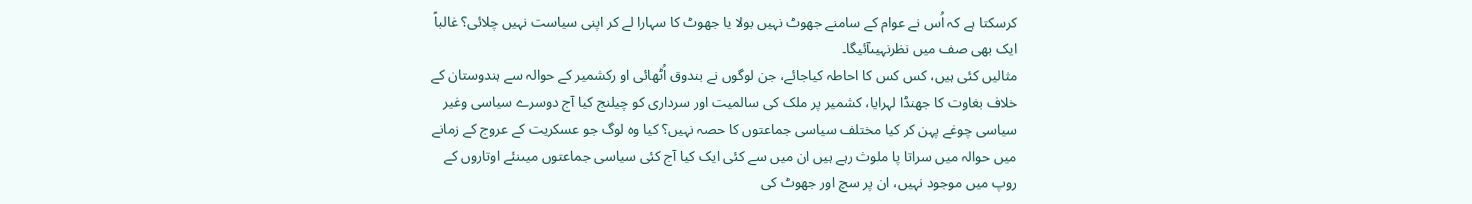کرسکتا ہے کہ اُس نے عوام کے سامنے جھوٹ نہیں بولا یا جھوٹ کا سہارا لے کر اپنی سیاست نہیں چلائی؟ غالباً ایک بھی صف میں نظرنہیںآئیگا۔
مثالیں کئی ہیں، کس کس کا احاطہ کیاجائے، جن لوگوں نے بندوق اُٹھائی او رکشمیر کے حوالہ سے ہندوستان کے خلاف بغاوت کا جھنڈا لہرایا، کشمیر پر ملک کی سالمیت اور سرداری کو چیلنج کیا آج دوسرے سیاسی وغیر سیاسی چوغے پہن کر کیا مختلف سیاسی جماعتوں کا حصہ نہیں؟ کیا وہ لوگ جو عسکریت کے عروج کے زمانے میں حوالہ میں سراتا پا ملوث رہے ہیں ان میں سے کئی ایک کیا آج کئی سیاسی جماعتوں میںنئے اوتاروں کے روپ میں موجود نہیں، ان پر سچ اور جھوٹ کی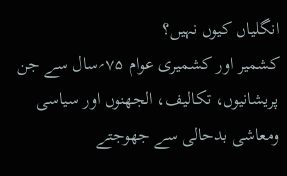انگلیاں کیوں نہیں؟
کشمیر اور کشمیری عوام ۷۵؍سال سے جن پریشانیوں، تکالیف، الجھنوں اور سیاسی ومعاشی بدحالی سے جھوجتے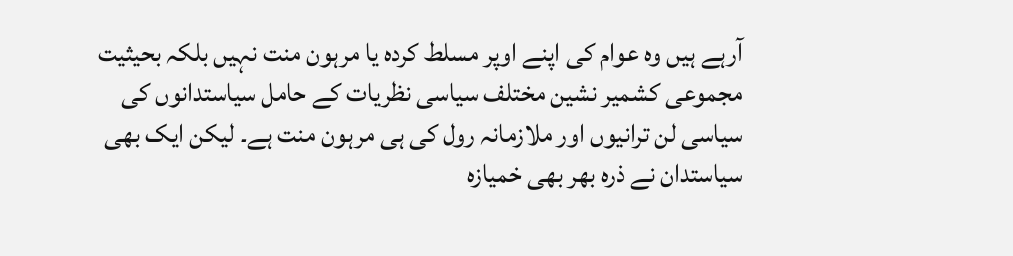آرہے ہیں وہ عوام کی اپنے اوپر مسلط کردہ یا مرہون منت نہیں بلکہ بحیثیت مجموعی کشمیر نشین مختلف سیاسی نظریات کے حامل سیاستدانوں کی سیاسی لن ترانیوں اور ملازمانہ رول کی ہی مرہون منت ہے۔ لیکن ایک بھی سیاستدان نے ذرہ بھر بھی خمیازہ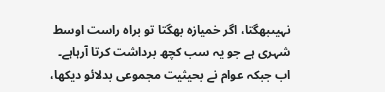نہیںبھگتا، اگر خمیازہ بھگتا تو براہ راست اوسط شہری ہے جو یہ سب کچھ برداشت کرتا آرہاہے۔
اب جبکہ عوام نے بحیثیت مجموعی بدلائو دیکھا،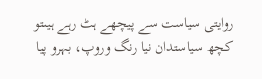روایتی سیاست سے پیچھے ہٹ رہے ہیںتو کچھ سیاستدان نیا رنگ وروپ، بہرو پیا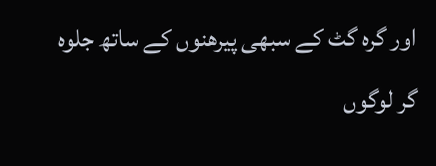اور گرہ گٹ کے سبھی پیرھنوں کے ساتھ جلوہ گر لوگوں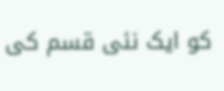کو ایک نئی قسم کی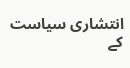انتشاری سیاست کے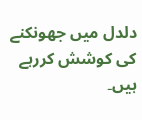دلدل میں جھونکنے کی کوشش کررہے ہیں۔